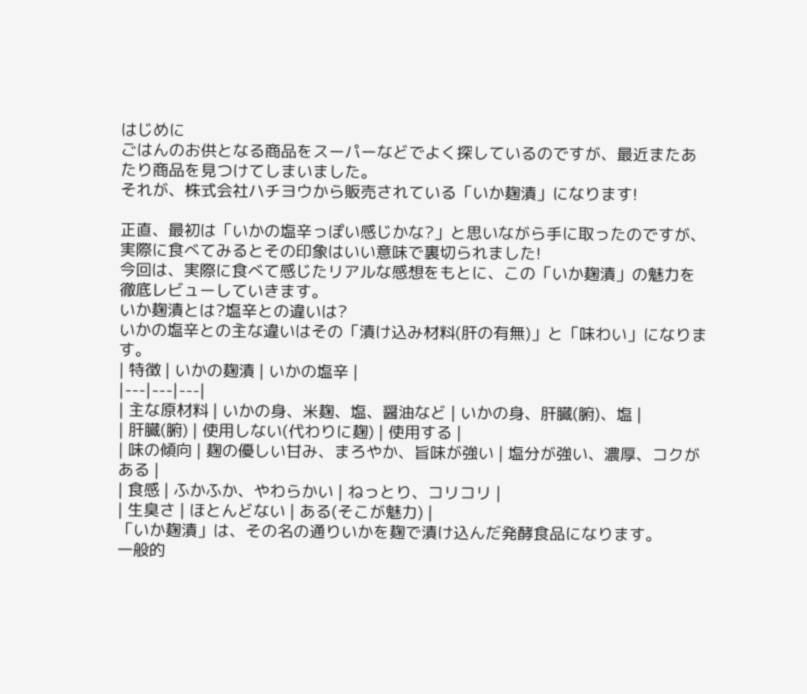はじめに
ごはんのお供となる商品をスーパーなどでよく探しているのですが、最近またあたり商品を見つけてしまいました。
それが、株式会社ハチヨウから販売されている「いか麹漬」になります!

正直、最初は「いかの塩辛っぽい感じかな?」と思いながら手に取ったのですが、実際に食べてみるとその印象はいい意味で裏切られました!
今回は、実際に食べて感じたリアルな感想をもとに、この「いか麹漬」の魅力を徹底レビューしていきます。
いか麹漬とは?塩辛との違いは?
いかの塩辛との主な違いはその「漬け込み材料(肝の有無)」と「味わい」になります。
| 特徴 | いかの麹漬 | いかの塩辛 |
|---|---|---|
| 主な原材料 | いかの身、米麹、塩、醤油など | いかの身、肝臓(腑)、塩 |
| 肝臓(腑) | 使用しない(代わりに麹) | 使用する |
| 味の傾向 | 麹の優しい甘み、まろやか、旨味が強い | 塩分が強い、濃厚、コクがある |
| 食感 | ふかふか、やわらかい | ねっとり、コリコリ |
| 生臭さ | ほとんどない | ある(そこが魅力) |
「いか麹漬」は、その名の通りいかを麹で漬け込んだ発酵食品になります。
一般的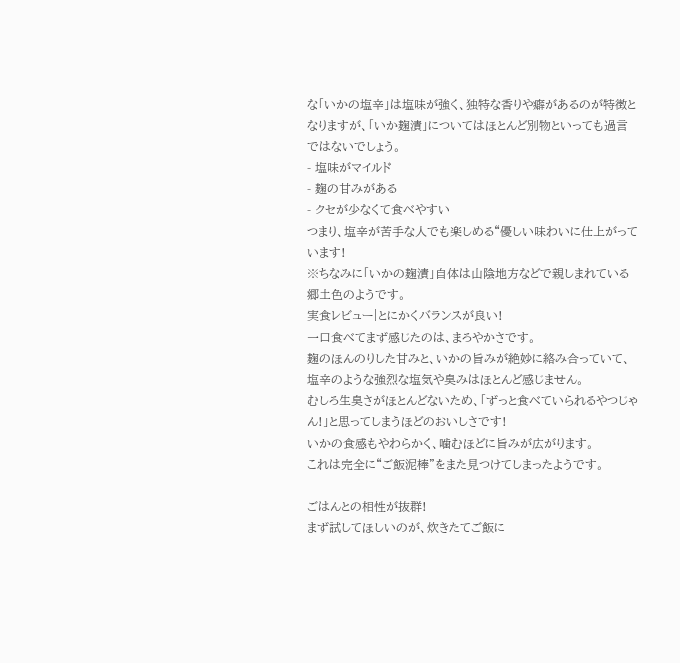な「いかの塩辛」は塩味が強く、独特な香りや癖があるのが特徴となりますが、「いか麹漬」についてはほとんど別物といっても過言ではないでしょう。
- 塩味がマイルド
- 麹の甘みがある
- クセが少なくて食べやすい
つまり、塩辛が苦手な人でも楽しめる“優しい味わいに仕上がっています!
※ちなみに「いかの麹漬」自体は山陰地方などで親しまれている郷土色のようです。
実食レビュー|とにかくバランスが良い!
一口食べてまず感じたのは、まろやかさです。
麹のほんのりした甘みと、いかの旨みが絶妙に絡み合っていて、塩辛のような強烈な塩気や臭みはほとんど感じません。
むしろ生臭さがほとんどないため、「ずっと食べていられるやつじゃん!」と思ってしまうほどのおいしさです!
いかの食感もやわらかく、噛むほどに旨みが広がります。
これは完全に“ご飯泥棒”をまた見つけてしまったようです。

ごはんとの相性が抜群!
まず試してほしいのが、炊きたてご飯に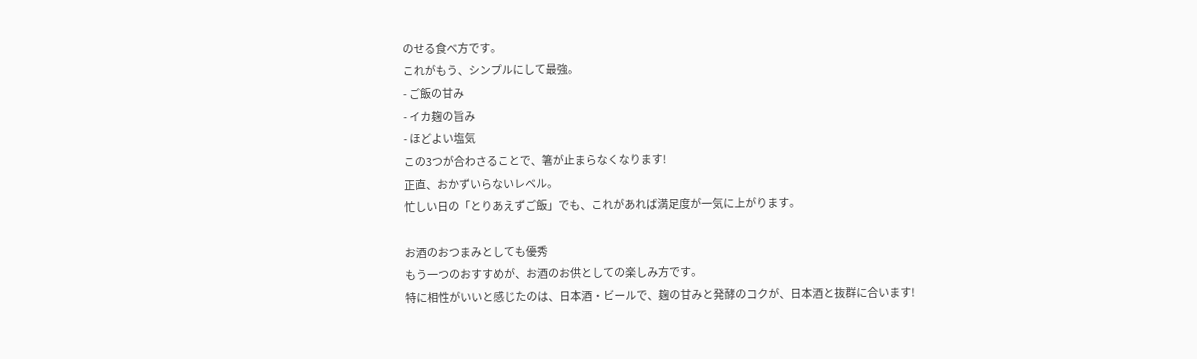のせる食べ方です。
これがもう、シンプルにして最強。
- ご飯の甘み
- イカ麹の旨み
- ほどよい塩気
この3つが合わさることで、箸が止まらなくなります!
正直、おかずいらないレベル。
忙しい日の「とりあえずご飯」でも、これがあれば満足度が一気に上がります。

お酒のおつまみとしても優秀
もう一つのおすすめが、お酒のお供としての楽しみ方です。
特に相性がいいと感じたのは、日本酒・ビールで、麹の甘みと発酵のコクが、日本酒と抜群に合います!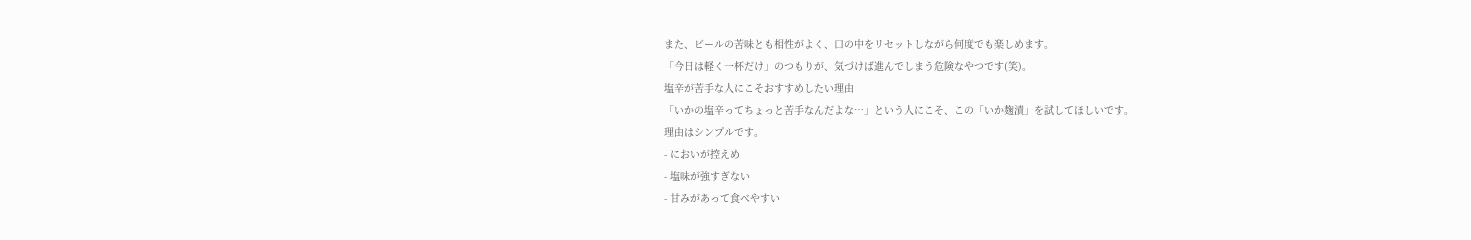また、ビールの苦味とも相性がよく、口の中をリセットしながら何度でも楽しめます。
「今日は軽く一杯だけ」のつもりが、気づけば進んでしまう危険なやつです(笑)。
塩辛が苦手な人にこそおすすめしたい理由
「いかの塩辛ってちょっと苦手なんだよな…」という人にこそ、この「いか麹漬」を試してほしいです。
理由はシンプルです。
- においが控えめ
- 塩味が強すぎない
- 甘みがあって食べやすい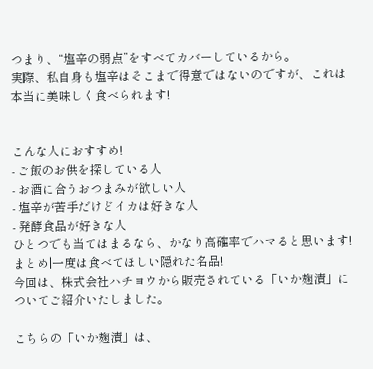つまり、“塩辛の弱点”をすべてカバーしているから。
実際、私自身も塩辛はそこまで得意ではないのですが、これは本当に美味しく食べられます!


こんな人におすすめ!
- ご飯のお供を探している人
- お酒に合うおつまみが欲しい人
- 塩辛が苦手だけどイカは好きな人
- 発酵食品が好きな人
ひとつでも当てはまるなら、かなり高確率でハマると思います!
まとめ|一度は食べてほしい隠れた名品!
今回は、株式会社ハチヨウから販売されている「いか麹漬」についてご紹介いたしました。

こちらの「いか麹漬」は、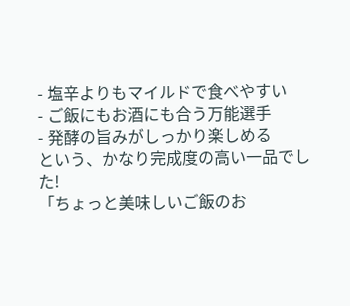- 塩辛よりもマイルドで食べやすい
- ご飯にもお酒にも合う万能選手
- 発酵の旨みがしっかり楽しめる
という、かなり完成度の高い一品でした!
「ちょっと美味しいご飯のお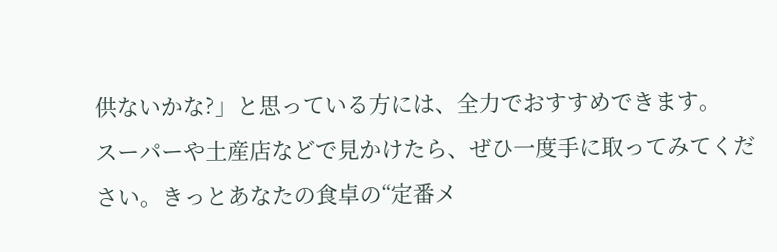供ないかな?」と思っている方には、全力でおすすめできます。
スーパーや土産店などで見かけたら、ぜひ一度手に取ってみてください。きっとあなたの食卓の“定番メ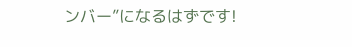ンバー”になるはずです!